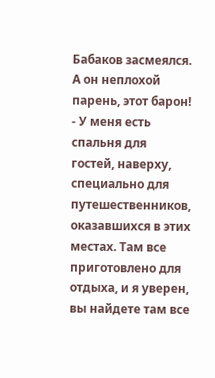Бабаков засмеялся. А он неплохой парень, этот барон!
- У меня есть спальня для гостей, наверху, специально для путешественников, оказавшихся в этих местах. Там все приготовлено для отдыха, и я уверен, вы найдете там все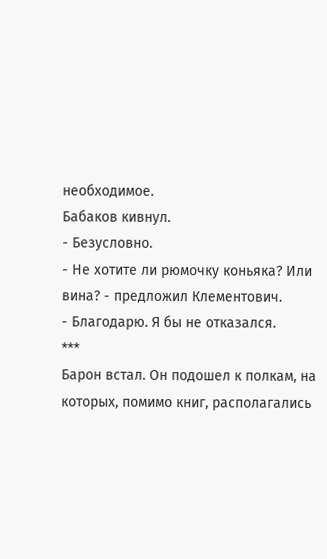необходимое.
Бабаков кивнул.
- Безусловно.
- Не хотите ли рюмочку коньяка? Или вина? - предложил Клементович.
- Благодарю. Я бы не отказался.
***
Барон встал. Он подошел к полкам, на которых, помимо книг, располагались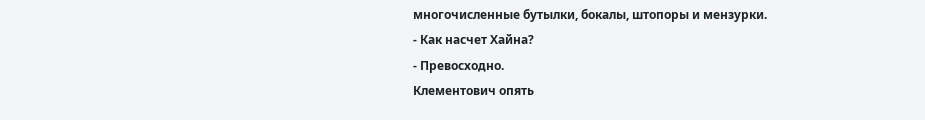многочисленные бутылки, бокалы, штопоры и мензурки.
- Как насчет Хайна?
- Превосходно.
Клементович опять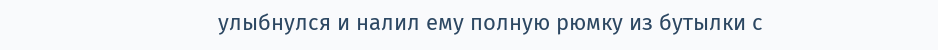улыбнулся и налил ему полную рюмку из бутылки с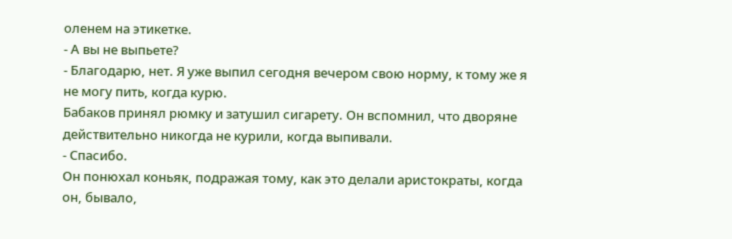оленем на этикетке.
- А вы не выпьете?
- Благодарю, нет. Я уже выпил сегодня вечером свою норму, к тому же я не могу пить, когда курю.
Бабаков принял рюмку и затушил сигарету. Он вспомнил, что дворяне действительно никогда не курили, когда выпивали.
- Спасибо.
Он понюхал коньяк, подражая тому, как это делали аристократы, когда он, бывало,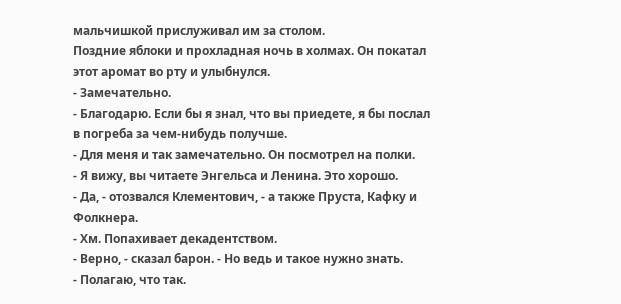мальчишкой прислуживал им за столом.
Поздние яблоки и прохладная ночь в холмах. Он покатал этот аромат во рту и улыбнулся.
- Замечательно.
- Благодарю. Если бы я знал, что вы приедете, я бы послал в погреба за чем-нибудь получше.
- Для меня и так замечательно. Он посмотрел на полки.
- Я вижу, вы читаете Энгельса и Ленина. Это хорошо.
- Да, - отозвался Клементович, - а также Пруста, Кафку и Фолкнера.
- Хм. Попахивает декадентством.
- Верно, - сказал барон. - Но ведь и такое нужно знать.
- Полагаю, что так.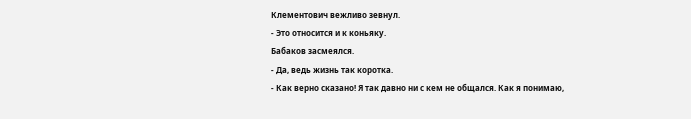Клементович вежливо зевнул.
- Это относится и к коньяку.
Бабаков засмеялся.
- Да, ведь жизнь так коротка.
- Как верно сказано! Я так давно ни с кем не общался. Как я понимаю,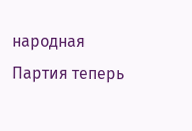народная Партия теперь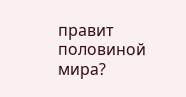правит половиной мира?